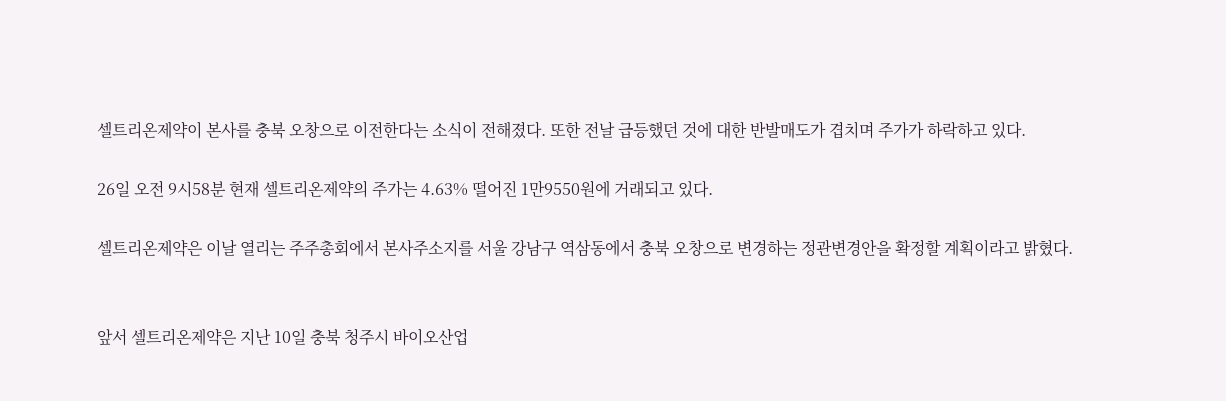셀트리온제약이 본사를 충북 오창으로 이전한다는 소식이 전해졌다. 또한 전날 급등했던 것에 대한 반발매도가 겹치며 주가가 하락하고 있다.

26일 오전 9시58분 현재 셀트리온제약의 주가는 4.63% 떨어진 1만9550원에 거래되고 있다.

셀트리온제약은 이날 열리는 주주총회에서 본사주소지를 서울 강남구 역삼동에서 충북 오창으로 변경하는 정관변경안을 확정할 계획이라고 밝혔다.


앞서 셀트리온제약은 지난 10일 충북 청주시 바이오산업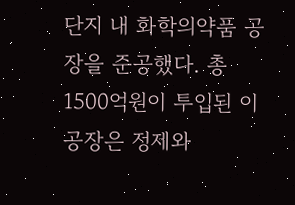단지 내 화학의약품 공장을 준공했다. 총 1500억원이 투입된 이 공장은 정제와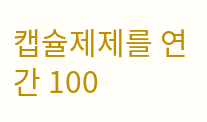캡슐제제를 연간 100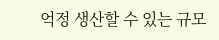억정 생산할 수 있는 규모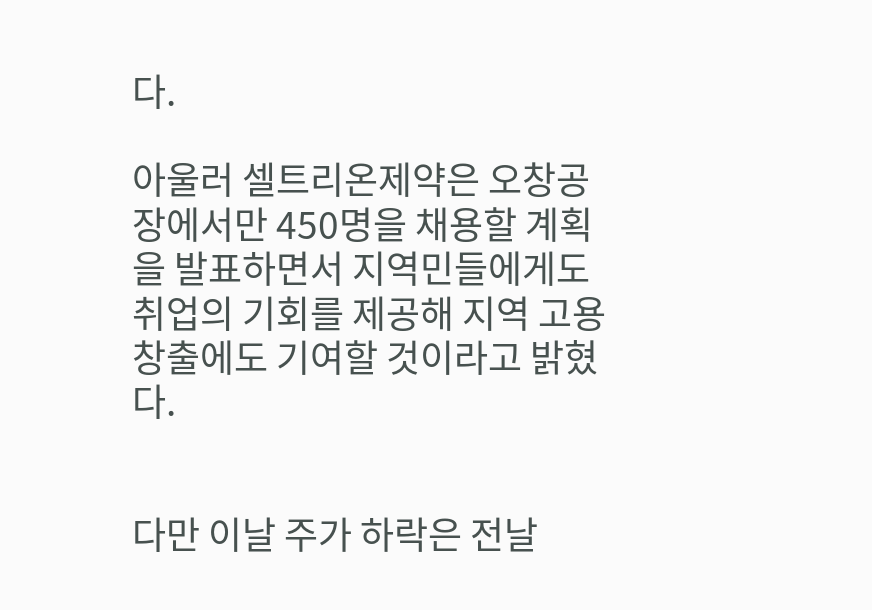다.

아울러 셀트리온제약은 오창공장에서만 450명을 채용할 계획을 발표하면서 지역민들에게도 취업의 기회를 제공해 지역 고용 창출에도 기여할 것이라고 밝혔다.


다만 이날 주가 하락은 전날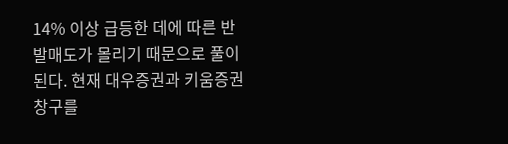14% 이상 급등한 데에 따른 반발매도가 몰리기 때문으로 풀이된다. 현재 대우증권과 키움증권 창구를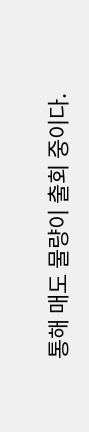통해 매도 물량이 출회 중이다.